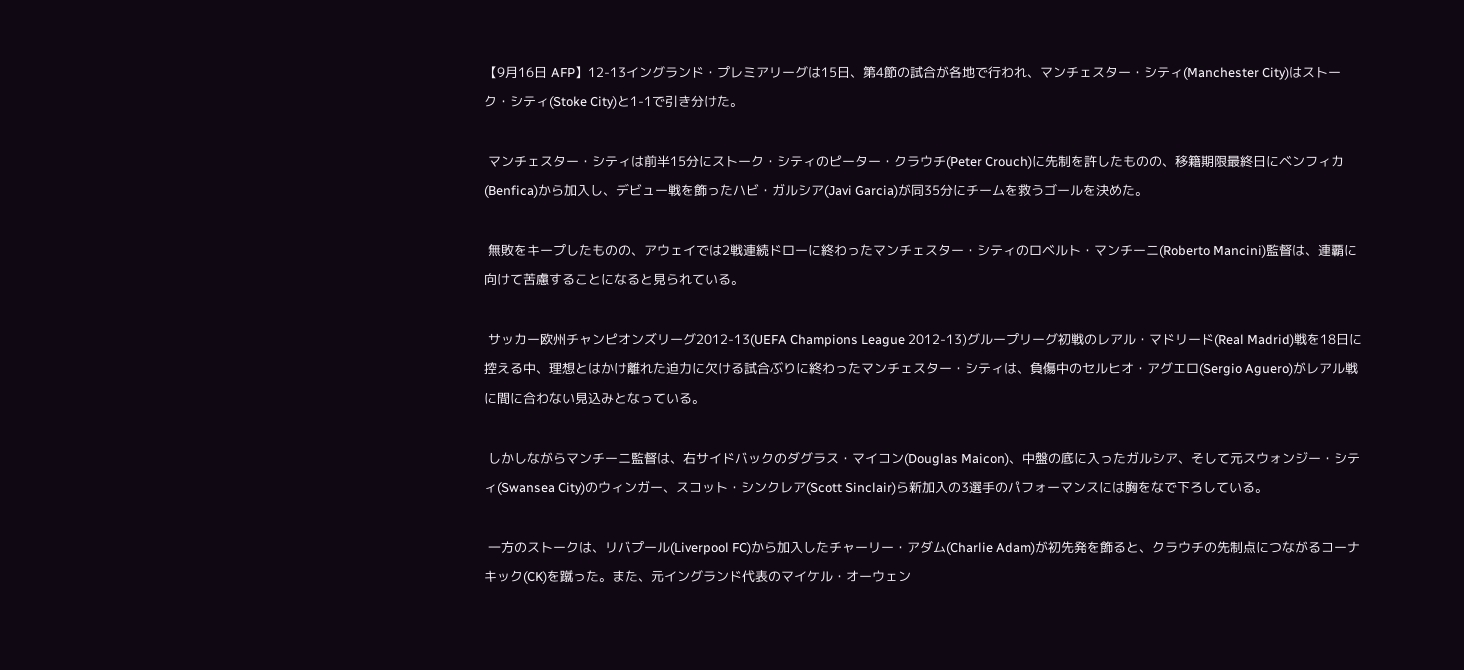【9月16日 AFP】12-13イングランド・プレミアリーグは15日、第4節の試合が各地で行われ、マンチェスター・シティ(Manchester City)はストーク・シティ(Stoke City)と1-1で引き分けた。

 マンチェスター・シティは前半15分にストーク・シティのピーター・クラウチ(Peter Crouch)に先制を許したものの、移籍期限最終日にベンフィカ(Benfica)から加入し、デビュー戦を飾ったハビ・ガルシア(Javi Garcia)が同35分にチームを救うゴールを決めた。

 無敗をキープしたものの、アウェイでは2戦連続ドローに終わったマンチェスター・シティのロベルト・マンチーニ(Roberto Mancini)監督は、連覇に向けて苦慮することになると見られている。

 サッカー欧州チャンピオンズリーグ2012-13(UEFA Champions League 2012-13)グループリーグ初戦のレアル・マドリード(Real Madrid)戦を18日に控える中、理想とはかけ離れた迫力に欠ける試合ぶりに終わったマンチェスター・シティは、負傷中のセルヒオ・アグエロ(Sergio Aguero)がレアル戦に間に合わない見込みとなっている。

 しかしながらマンチーニ監督は、右サイドバックのダグラス・マイコン(Douglas Maicon)、中盤の底に入ったガルシア、そして元スウォンジー・シティ(Swansea City)のウィンガー、スコット・シンクレア(Scott Sinclair)ら新加入の3選手のパフォーマンスには胸をなで下ろしている。

 一方のストークは、リバプール(Liverpool FC)から加入したチャーリー・アダム(Charlie Adam)が初先発を飾ると、クラウチの先制点につながるコーナキック(CK)を蹴った。また、元イングランド代表のマイケル・オーウェン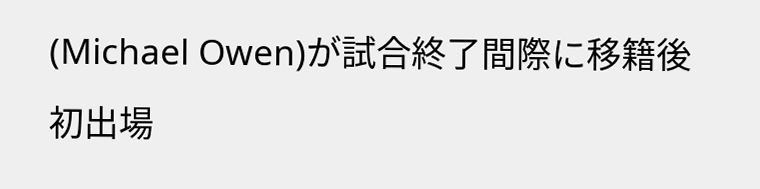(Michael Owen)が試合終了間際に移籍後初出場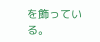を飾っている。